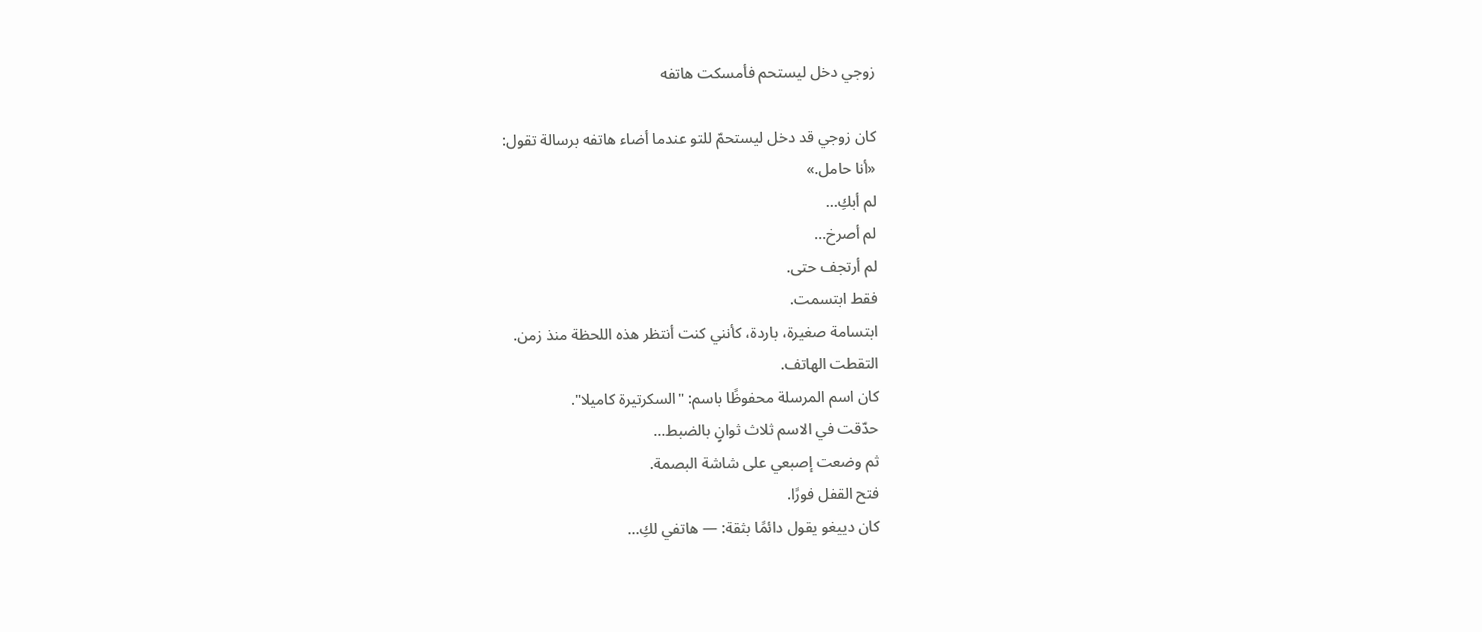زوجي دخل ليستحم فأمسكت هاتفه

كان زوجي قد دخل ليستحمّ للتو عندما أضاء هاتفه برسالة تقول:
«أنا حامل.»
لم أبكِ…
لم أصرخ…
لم أرتجف حتى.
فقط ابتسمت.
ابتسامة صغيرة، باردة، كأنني كنت أنتظر هذه اللحظة منذ زمن.
التقطت الهاتف.
كان اسم المرسلة محفوظًا باسم: "السكرتيرة كاميلا".
حدّقت في الاسم ثلاث ثوانٍ بالضبط…
ثم وضعت إصبعي على شاشة البصمة.
فتح القفل فورًا.
كان دييغو يقول دائمًا بثقة: — هاتفي لكِ…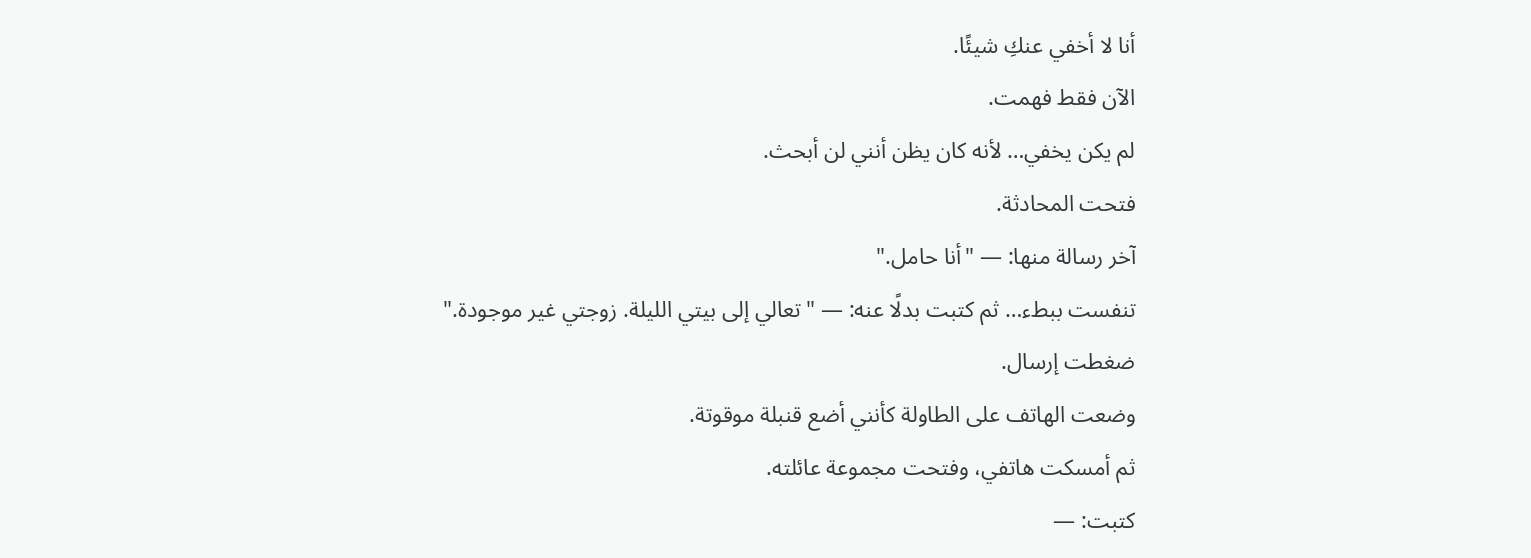أنا لا أخفي عنكِ شيئًا.
الآن فقط فهمت.
لم يكن يخفي… لأنه كان يظن أنني لن أبحث.
فتحت المحادثة.
آخر رسالة منها: — "أنا حامل."
تنفست ببطء… ثم كتبت بدلًا عنه: — "تعالي إلى بيتي الليلة. زوجتي غير موجودة."
ضغطت إرسال.
وضعت الهاتف على الطاولة كأنني أضع قنبلة موقوتة.
ثم أمسكت هاتفي، وفتحت مجموعة عائلته.
كتبت: —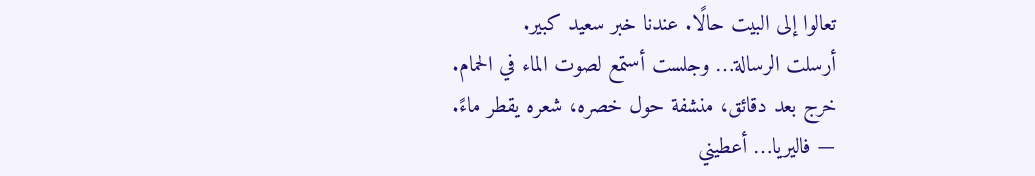تعالوا إلى البيت حالًا. عندنا خبر سعيد كبير.
أرسلت الرسالة… وجلست أستمع لصوت الماء في الحمام.
خرج بعد دقائق، منشفة حول خصره، شعره يقطر ماءً.
— فاليريا… أعطيني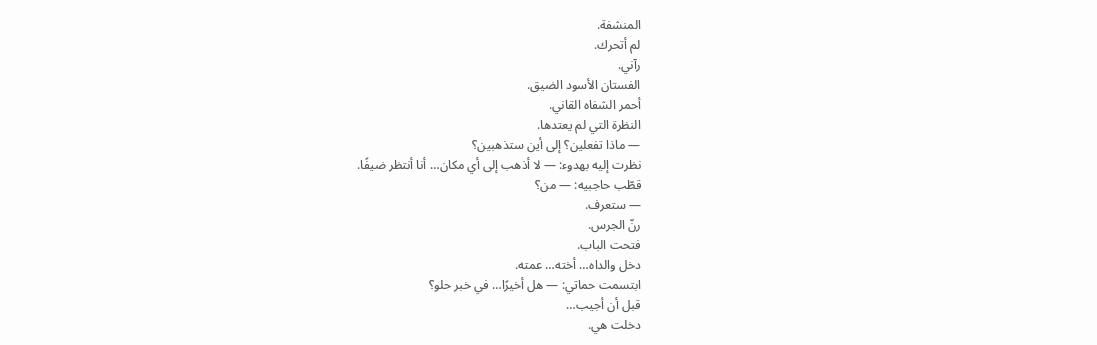المنشفة.
لم أتحرك.
رآني.
الفستان الأسود الضيق.
أحمر الشفاه القاني.
النظرة التي لم يعتدها.
— ماذا تفعلين؟ إلى أين ستذهبين؟
نظرت إليه بهدوء: — لا أذهب إلى أي مكان… أنا أنتظر ضيفًا.
قطّب حاجبيه: — من؟
— ستعرف.
رنّ الجرس.
فتحت الباب.
دخل والداه… أخته… عمته.
ابتسمت حماتي: — هل أخيرًا… في خبر حلو؟
قبل أن أجيب…
دخلت هي.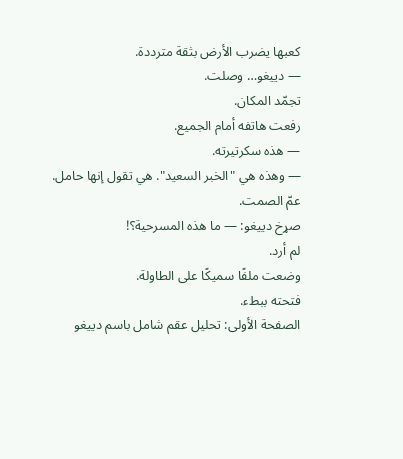كعبها يضرب الأرض بثقة مترددة.
— دييغو… وصلت.
تجمّد المكان.
رفعت هاتفه أمام الجميع.
— هذه سكرتيرته.
— وهذه هي "الخبر السعيد". هي تقول إنها حامل.
عمّ الصمت.
صړخ دييغو: — ما هذه المسرحية؟!
لم أرد.
وضعت ملفًا سميكًا على الطاولة.
فتحته ببطء.
الصفحة الأولى: تحليل عقم شامل باسم دييغو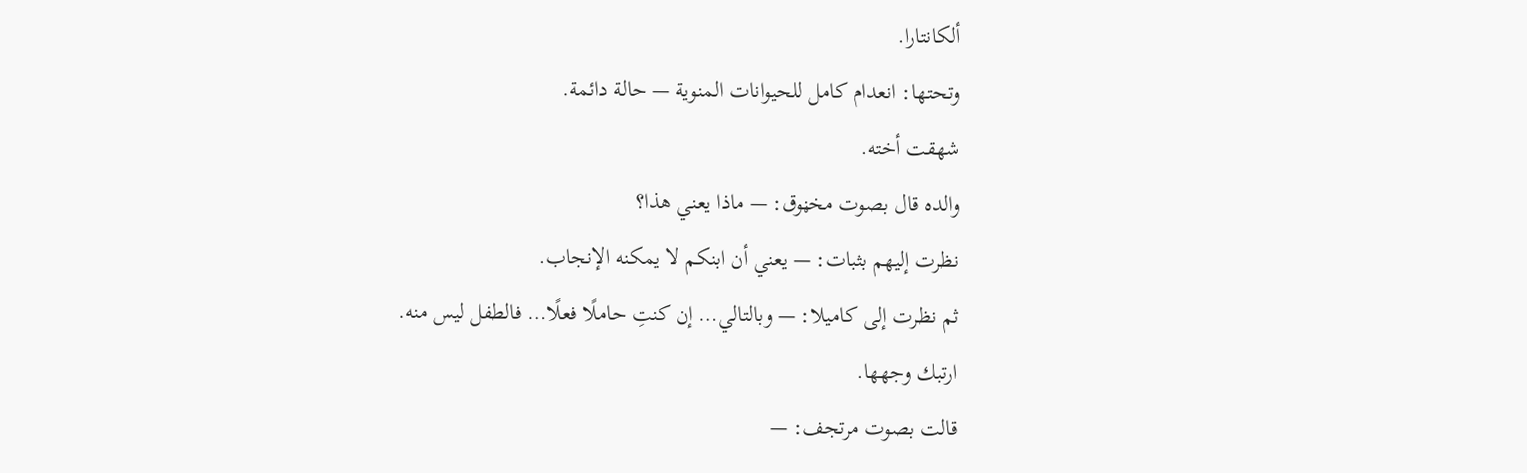ألكانتارا.
وتحتها: انعدام كامل للحيوانات المنوية — حالة دائمة.
شهقت أخته.
والده قال بصوت مخڼوق: — ماذا يعني هذا؟
نظرت إليهم بثبات: — يعني أن ابنكم لا يمكنه الإنجاب.
ثم نظرت إلى كاميلا: — وبالتالي… إن كنتِ حاملًا فعلًا… فالطفل ليس منه.
ارتبك وجهها.
قالت بصوت مرتجف: —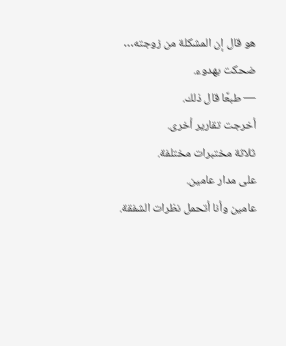هو قال إن المشكلة من زوجته…
ضحكت بهدوء.
— طبعًا قال ذلك.
أخرجت تقارير أخرى.
ثلاثة مختبرات مختلفة.
على مدار عامين.
عامين وأنا أتحمل نظرات الشفقة.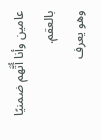عامين وأنا أُتَّهم ضمنيًا بالعقم.
وهو يعرف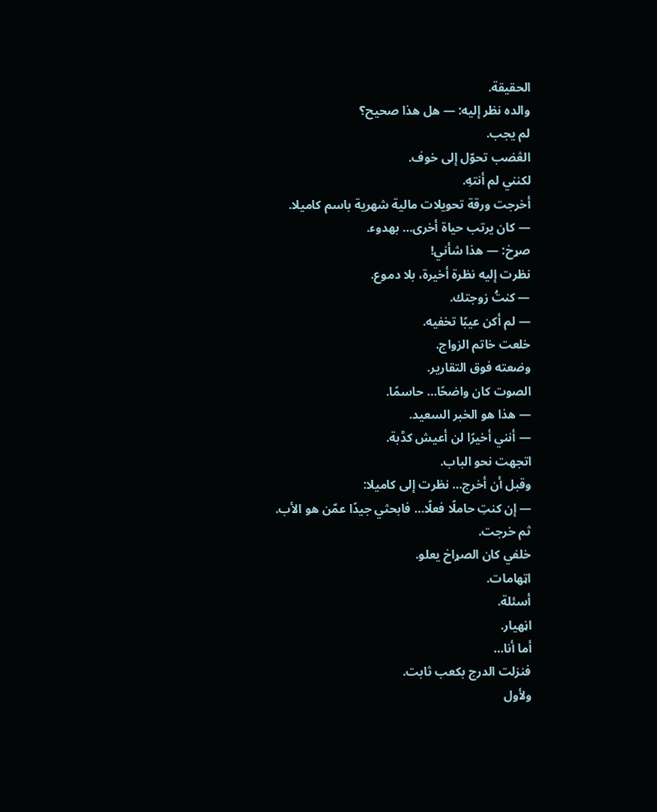الحقيقة.
والده نظر إليه: — هل هذا صحيح؟
لم يجب.
الڠضب تحوّل إلى خوف.
لكنني لم أنتهِ.
أخرجت ورقة تحويلات مالية شهرية باسم كاميلا.
— كان يرتب حياة أخرى… بهدوء.
صړخ: — هذا شأني!
نظرت إليه نظرة أخيرة، بلا دموع.
— كنتُ زوجتك.
— لم أكن عيبًا تخفيه.
خلعت خاتم الزواج.
وضعته فوق التقارير.
الصوت كان واضحًا… حاسمًا.
— هذا هو الخبر السعيد.
— أنني أخيرًا لن أعيش كڈبة.
اتجهت نحو الباب.
وقبل أن أخرج… نظرت إلى كاميلا:
— إن كنتِ حاملًا فعلًا… فابحثي جيدًا عمّن هو الأب.
ثم خرجت.
خلفي كان الصړاخ يعلو.
اټهامات.
أسئلة.
اڼهيار.
أما أنا…
فنزلت الدرج بكعب ثابت.
ولأول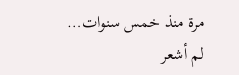مرة منذ خمس سنوات…
لم أشعر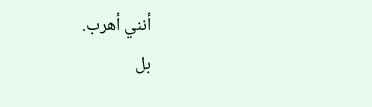أنني أهرب.
بل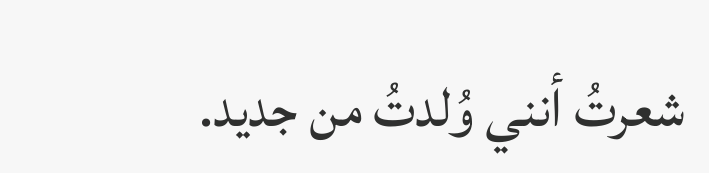شعرتُ أنني وُلدتُ من جديد.